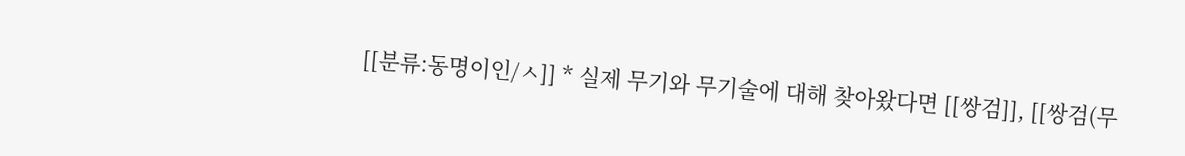[[분류:동명이인/ㅅ]] * 실제 무기와 무기술에 대해 찾아왔다면 [[쌍검]], [[쌍검(무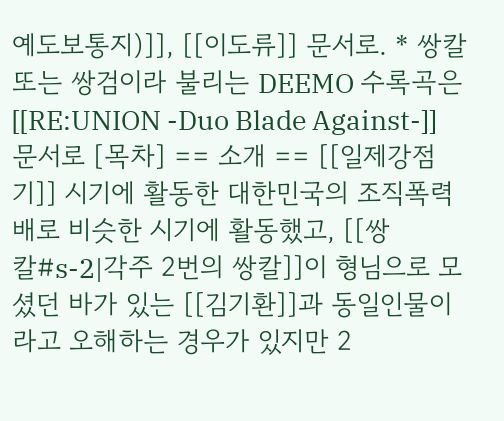예도보통지)]], [[이도류]] 문서로. * 쌍칼 또는 쌍검이라 불리는 DEEMO 수록곡은 [[RE:UNION -Duo Blade Against-]] 문서로 [목차] == 소개 == [[일제강점기]] 시기에 활동한 대한민국의 조직폭력배로 비슷한 시기에 활동했고, [[쌍칼#s-2|각주 2번의 쌍칼]]이 형님으로 모셨던 바가 있는 [[김기환]]과 동일인물이라고 오해하는 경우가 있지만 2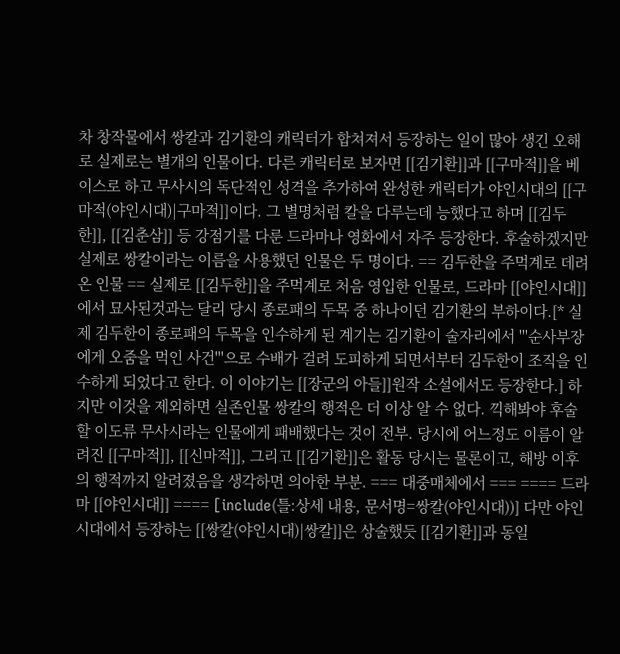차 창작물에서 쌍칼과 김기환의 캐릭터가 합쳐져서 등장하는 일이 많아 생긴 오해로 실제로는 별개의 인물이다. 다른 캐릭터로 보자면 [[김기환]]과 [[구마적]]을 베이스로 하고 무사시의 독단적인 성격을 추가하여 완성한 캐릭터가 야인시대의 [[구마적(야인시대)|구마적]]이다. 그 별명처럼 칼을 다루는데 능했다고 하며 [[김두한]], [[김춘삼]] 등 강점기를 다룬 드라마나 영화에서 자주 등장한다. 후술하겠지만 실제로 쌍칼이라는 이름을 사용했던 인물은 두 명이다. == 김두한을 주먹계로 데려온 인물 == 실제로 [[김두한]]을 주먹계로 처음 영입한 인물로, 드라마 [[야인시대]]에서 묘사된것과는 달리 당시 종로패의 두목 중 하나이던 김기환의 부하이다.[* 실제 김두한이 종로패의 두목을 인수하게 된 계기는 김기환이 술자리에서 '''순사부장에게 오줌을 먹인 사건'''으로 수배가 걸려 도피하게 되면서부터 김두한이 조직을 인수하게 되었다고 한다. 이 이야기는 [[장군의 아들]]원작 소설에서도 등장한다.] 하지만 이것을 제외하면 실존인물 쌍칼의 행적은 더 이상 알 수 없다. 끽해봐야 후술할 이도류 무사시라는 인물에게 패배했다는 것이 전부. 당시에 어느정도 이름이 알려진 [[구마적]], [[신마적]], 그리고 [[김기환]]은 활동 당시는 물론이고, 해방 이후의 행적까지 알려졌음을 생각하면 의아한 부분. === 대중매체에서 === ==== 드라마 [[야인시대]] ==== [include(틀:상세 내용, 문서명=쌍칼(야인시대))] 다만 야인시대에서 등장하는 [[쌍칼(야인시대)|쌍칼]]은 상술했듯 [[김기환]]과 동일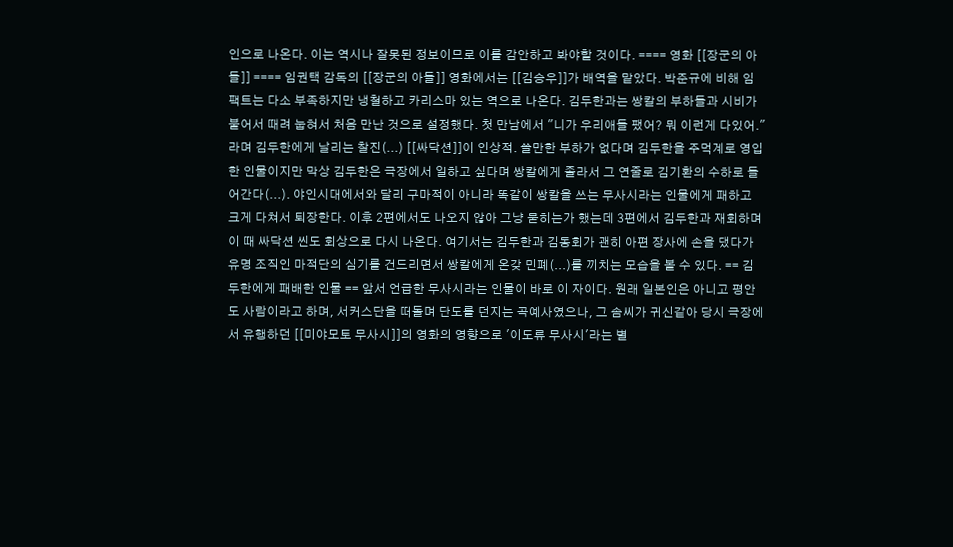인으로 나온다. 이는 역시나 잘못된 정보이므로 이를 감안하고 봐야할 것이다. ==== 영화 [[장군의 아들]] ==== 임권택 감독의 [[장군의 아들]] 영화에서는 [[김승우]]가 배역을 맡았다. 박준규에 비해 임팩트는 다소 부족하지만 냉철하고 카리스마 있는 역으로 나온다. 김두한과는 쌍칼의 부하들과 시비가 붙어서 때려 눕혀서 처음 만난 것으로 설정했다. 첫 만남에서 "니가 우리애들 팼어? 뭐 이런게 다있어."라며 김두한에게 날리는 찰진(...) [[싸닥션]]이 인상적. 쓸만한 부하가 없다며 김두한을 주먹계로 영입한 인물이지만 막상 김두한은 극장에서 일하고 싶다며 쌍칼에게 졸라서 그 연줄로 김기환의 수하로 들어간다(...). 야인시대에서와 달리 구마적이 아니라 똑같이 쌍칼을 쓰는 무사시라는 인물에게 패하고 크게 다쳐서 퇴장한다. 이후 2편에서도 나오지 않아 그냥 묻히는가 했는데 3편에서 김두한과 재회하며 이 때 싸닥션 씬도 회상으로 다시 나온다. 여기서는 김두한과 김동회가 괜히 아편 장사에 손을 댔다가 유명 조직인 마적단의 심기를 건드리면서 쌍칼에게 온갖 민폐(...)를 끼치는 모습을 볼 수 있다. == 김두한에게 패배한 인물 == 앞서 언급한 무사시라는 인물이 바로 이 자이다. 원래 일본인은 아니고 평안도 사람이라고 하며, 서커스단을 떠돌며 단도를 던지는 곡예사였으나, 그 솜씨가 귀신같아 당시 극장에서 유행하던 [[미야모토 무사시]]의 영화의 영향으로 '이도류 무사시'라는 별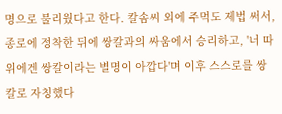명으로 불리웠다고 한다. 칼솜씨 외에 주먹도 제법 써서, 종로에 정착한 뒤에 쌍칼과의 싸움에서 승리하고, '너 따위에겐 쌍칼이라는 별명이 아깝다'며 이후 스스로를 쌍칼로 자칭했다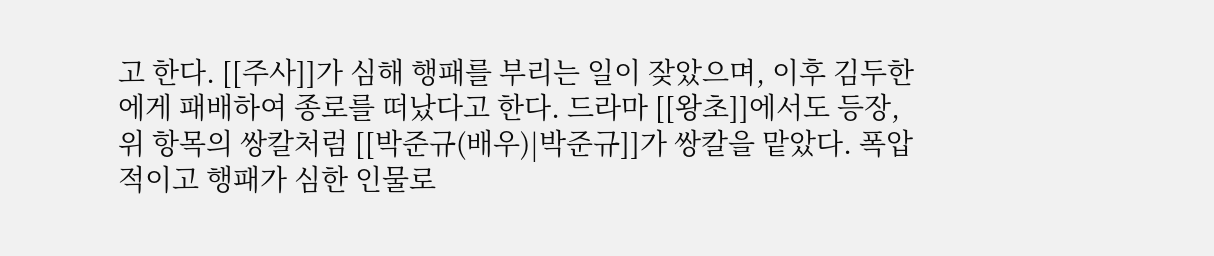고 한다. [[주사]]가 심해 행패를 부리는 일이 잦았으며, 이후 김두한에게 패배하여 종로를 떠났다고 한다. 드라마 [[왕초]]에서도 등장, 위 항목의 쌍칼처럼 [[박준규(배우)|박준규]]가 쌍칼을 맡았다. 폭압적이고 행패가 심한 인물로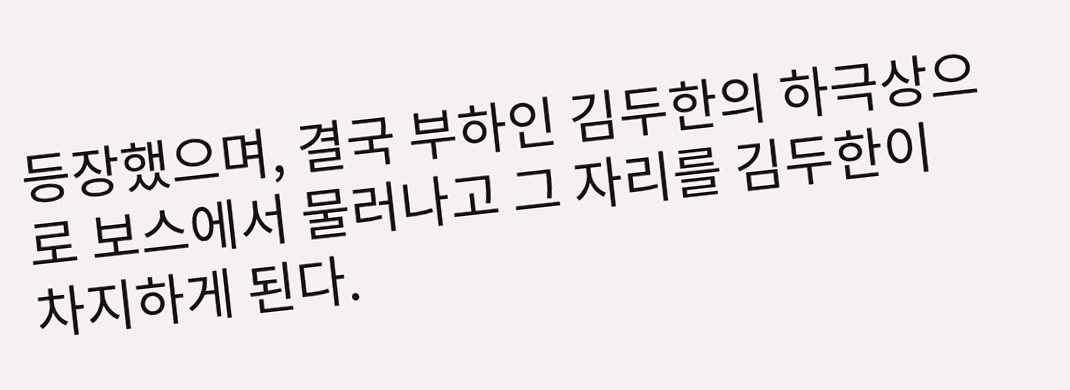등장했으며, 결국 부하인 김두한의 하극상으로 보스에서 물러나고 그 자리를 김두한이 차지하게 된다.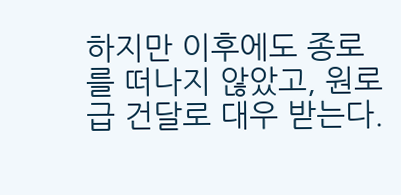하지만 이후에도 종로를 떠나지 않았고, 원로급 건달로 대우 받는다.